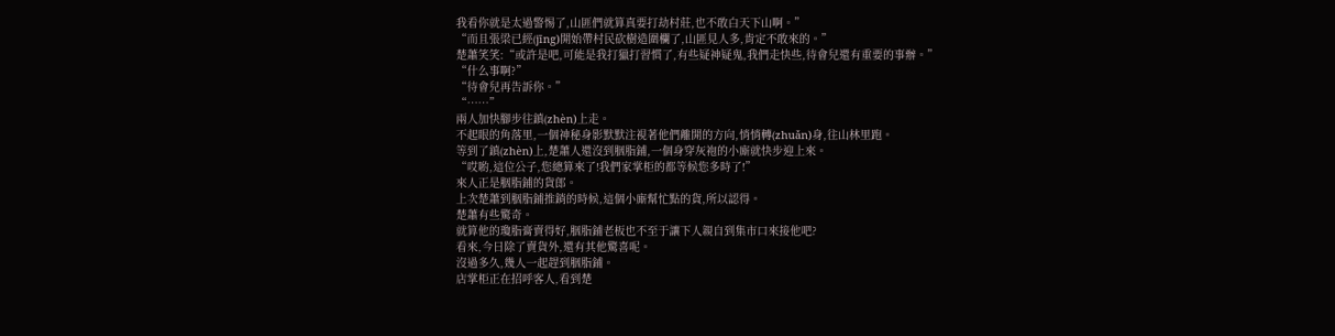我看你就是太過警惕了,山匪們就算真要打劫村莊,也不敢白天下山啊。”
“而且張梁已經(jīng)開始帶村民砍樹造圍欄了,山匪見人多,肯定不敢來的。”
楚蕭笑笑:“或許是吧,可能是我打獵打習慣了,有些疑神疑鬼,我們走快些,待會兒還有重要的事辦。”
“什么事啊?”
“待會兒再告訴你。”
“……”
兩人加快腳步往鎮(zhèn)上走。
不起眼的角落里,一個神秘身影默默注視著他們離開的方向,悄悄轉(zhuǎn)身,往山林里跑。
等到了鎮(zhèn)上,楚蕭人還沒到胭脂鋪,一個身穿灰袍的小廝就快步迎上來。
“哎喲,這位公子,您總算來了!我們家掌柜的都等候您多時了!”
來人正是胭脂鋪的貨郎。
上次楚蕭到胭脂鋪推銷的時候,這個小廝幫忙點的貨,所以認得。
楚蕭有些驚奇。
就算他的瓊脂膏賣得好,胭脂鋪老板也不至于讓下人親自到集市口來接他吧?
看來,今日除了賣貨外,還有其他驚喜呢。
沒過多久,幾人一起趕到胭脂鋪。
店掌柜正在招呼客人,看到楚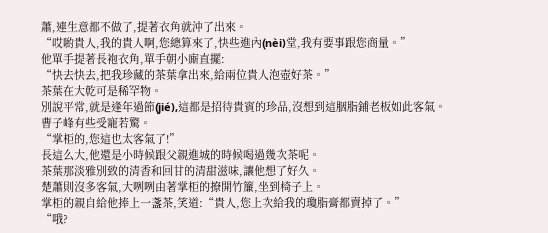蕭,連生意都不做了,提著衣角就沖了出來。
“哎喲貴人,我的貴人啊,您總算來了,快些進內(nèi)堂,我有要事跟您商量。”
他單手提著長袍衣角,單手朝小廝直擺:
“快去快去,把我珍藏的茶葉拿出來,給兩位貴人泡壺好茶。”
茶葉在大乾可是稀罕物。
別說平常,就是逢年過節(jié),這都是招待貴賓的珍品,沒想到這胭脂鋪老板如此客氣。
曹子峰有些受寵若驚。
“掌柜的,您這也太客氣了!”
長這么大,他還是小時候跟父親進城的時候喝過幾次茶呢。
茶葉那淡雅別致的清香和回甘的清甜滋味,讓他想了好久。
楚蕭則沒多客氣,大咧咧由著掌柜的撩開竹簾,坐到椅子上。
掌柜的親自給他捧上一盞茶,笑道:“貴人,您上次給我的瓊脂膏都賣掉了。”
“哦?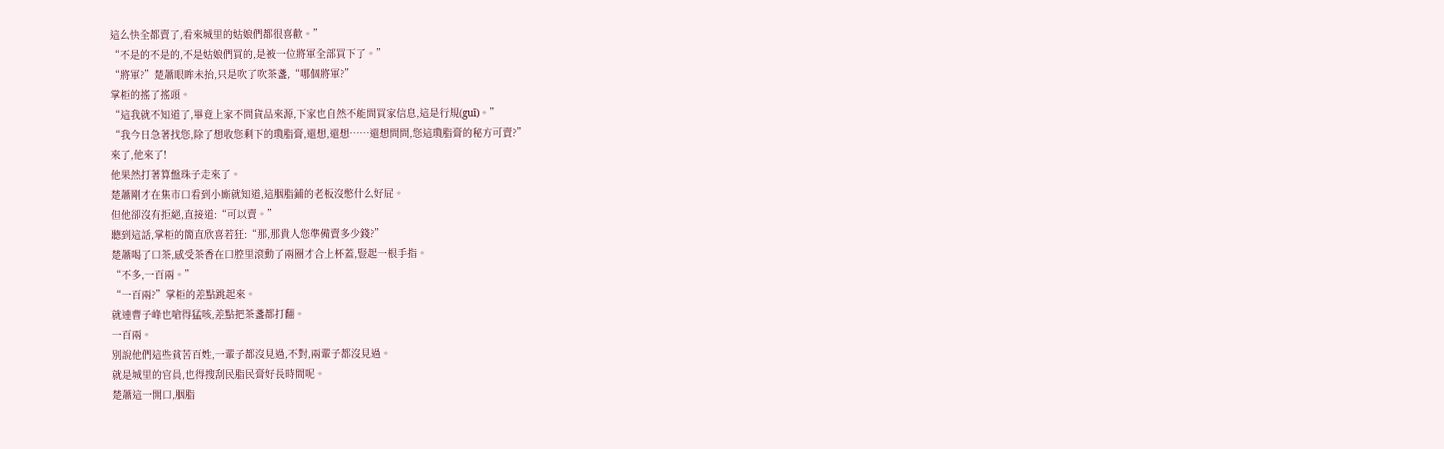這么快全都賣了,看來城里的姑娘們都很喜歡。”
“不是的不是的,不是姑娘們買的,是被一位將軍全部買下了。”
“將軍?”楚蕭眼眸未抬,只是吹了吹茶盞,“哪個將軍?”
掌柜的搖了搖頭。
“這我就不知道了,畢竟上家不問貨品來源,下家也自然不能問買家信息,這是行規(guī)。”
“我今日急著找您,除了想收您剩下的瓊脂膏,還想,還想……還想問問,您這瓊脂膏的秘方可賣?”
來了,他來了!
他果然打著算盤珠子走來了。
楚蕭剛才在集市口看到小廝就知道,這胭脂鋪的老板沒憋什么好屁。
但他卻沒有拒絕,直接道:“可以賣。”
聽到這話,掌柜的簡直欣喜若狂:“那,那貴人您準備賣多少錢?”
楚蕭喝了口茶,感受茶香在口腔里滾動了兩圈才合上杯蓋,豎起一根手指。
“不多,一百兩。”
“一百兩?”掌柜的差點跳起來。
就連曹子峰也嗆得猛咳,差點把茶盞都打翻。
一百兩。
別說他們這些貧苦百姓,一輩子都沒見過,不對,兩輩子都沒見過。
就是城里的官員,也得搜刮民脂民膏好長時間呢。
楚蕭這一開口,胭脂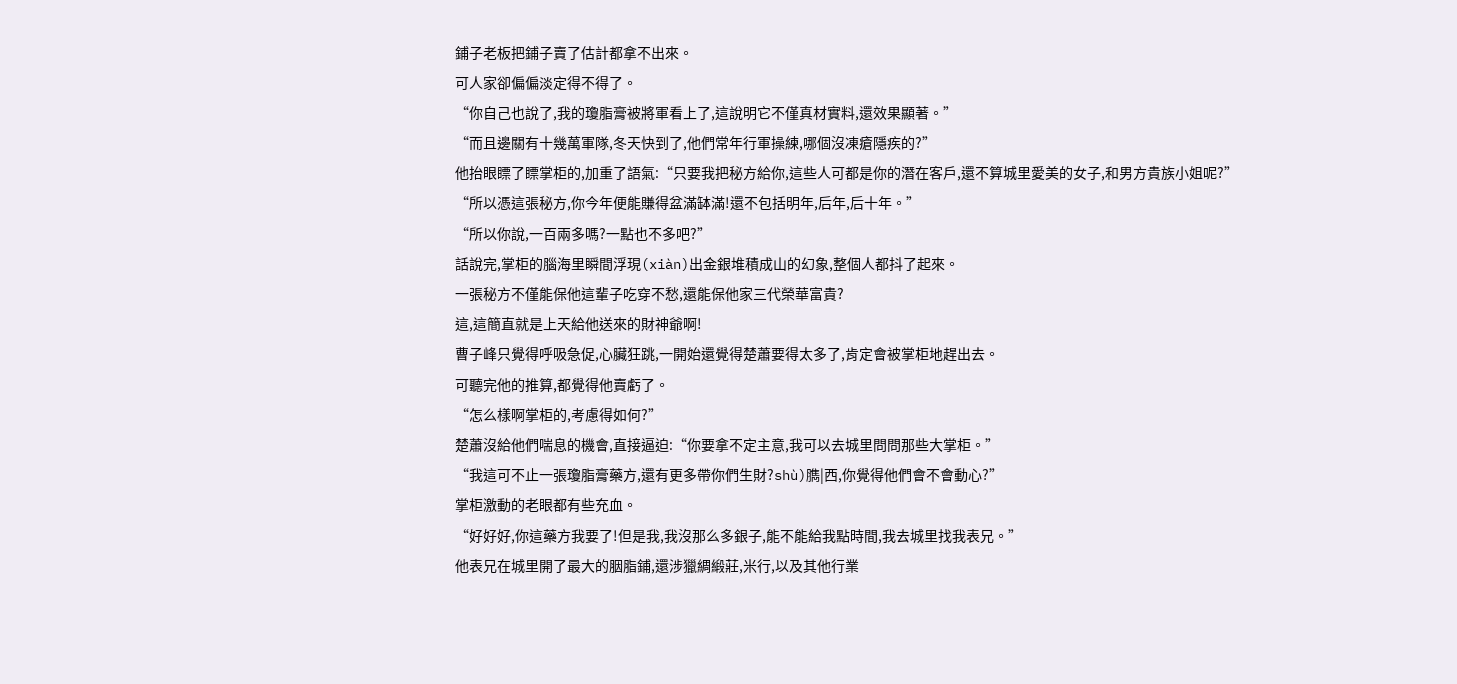鋪子老板把鋪子賣了估計都拿不出來。
可人家卻偏偏淡定得不得了。
“你自己也說了,我的瓊脂膏被將軍看上了,這說明它不僅真材實料,還效果顯著。”
“而且邊關有十幾萬軍隊,冬天快到了,他們常年行軍操練,哪個沒凍瘡隱疾的?”
他抬眼瞟了瞟掌柜的,加重了語氣:“只要我把秘方給你,這些人可都是你的潛在客戶,還不算城里愛美的女子,和男方貴族小姐呢?”
“所以憑這張秘方,你今年便能賺得盆滿缽滿!還不包括明年,后年,后十年。”
“所以你說,一百兩多嗎?一點也不多吧?”
話說完,掌柜的腦海里瞬間浮現(xiàn)出金銀堆積成山的幻象,整個人都抖了起來。
一張秘方不僅能保他這輩子吃穿不愁,還能保他家三代榮華富貴?
這,這簡直就是上天給他送來的財神爺啊!
曹子峰只覺得呼吸急促,心臟狂跳,一開始還覺得楚蕭要得太多了,肯定會被掌柜地趕出去。
可聽完他的推算,都覺得他賣虧了。
“怎么樣啊掌柜的,考慮得如何?”
楚蕭沒給他們喘息的機會,直接逼迫:“你要拿不定主意,我可以去城里問問那些大掌柜。”
“我這可不止一張瓊脂膏藥方,還有更多帶你們生財?shù)臇|西,你覺得他們會不會動心?”
掌柜激動的老眼都有些充血。
“好好好,你這藥方我要了!但是我,我沒那么多銀子,能不能給我點時間,我去城里找我表兄。”
他表兄在城里開了最大的胭脂鋪,還涉獵綢緞莊,米行,以及其他行業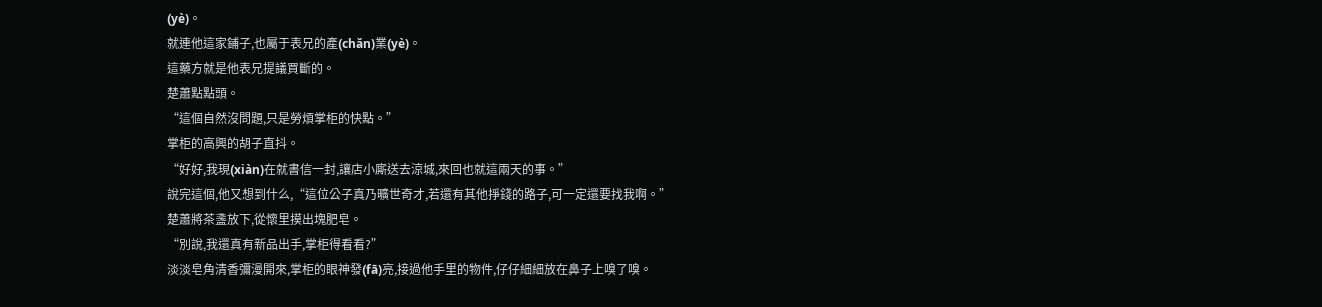(yè)。
就連他這家鋪子,也屬于表兄的產(chǎn)業(yè)。
這藥方就是他表兄提議買斷的。
楚蕭點點頭。
“這個自然沒問題,只是勞煩掌柜的快點。”
掌柜的高興的胡子直抖。
“好好,我現(xiàn)在就書信一封,讓店小廝送去涼城,來回也就這兩天的事。”
說完這個,他又想到什么,“這位公子真乃曠世奇才,若還有其他掙錢的路子,可一定還要找我啊。”
楚蕭將茶盞放下,從懷里摸出塊肥皂。
“別說,我還真有新品出手,掌柜得看看?”
淡淡皂角清香彌漫開來,掌柜的眼神發(fā)亮,接過他手里的物件,仔仔細細放在鼻子上嗅了嗅。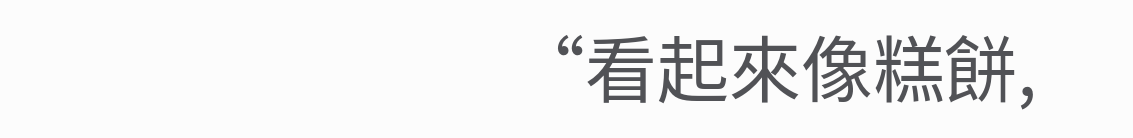“看起來像糕餅,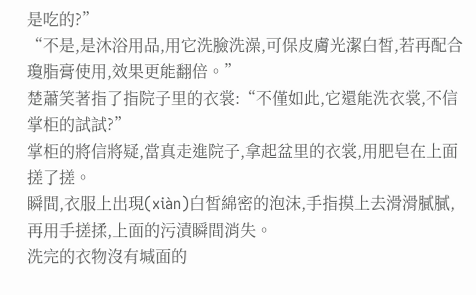是吃的?”
“不是,是沐浴用品,用它洗臉洗澡,可保皮膚光潔白皙,若再配合瓊脂膏使用,效果更能翻倍。”
楚蕭笑著指了指院子里的衣裳:“不僅如此,它還能洗衣裳,不信掌柜的試試?”
掌柜的將信將疑,當真走進院子,拿起盆里的衣裳,用肥皂在上面搓了搓。
瞬間,衣服上出現(xiàn)白皙綿密的泡沫,手指摸上去滑滑膩膩,再用手搓揉,上面的污漬瞬間消失。
洗完的衣物沒有堿面的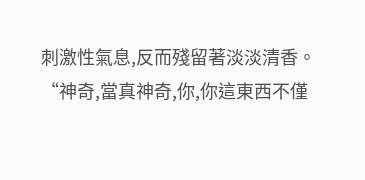刺激性氣息,反而殘留著淡淡清香。
“神奇,當真神奇,你,你這東西不僅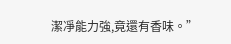潔凈能力強,竟還有香味。”